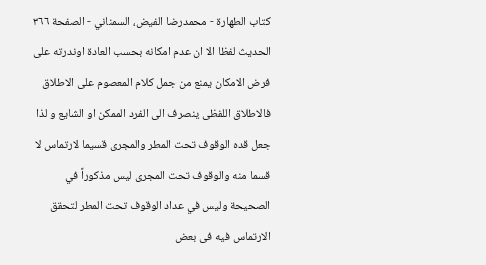كتاب الطهارة - محمدرضا الفيض، السمناني - الصفحة ٣٦٦
الحديث لفظا الا ان عدم امکانه بحسب العادة اوندرته على فرض الامكان يمنع من جمل كلام المعصوم على الاطلاق فالاطلاق اللفظى ينصرف الى الفرد الممكن او الشايع و لذا جعل قده الوقوف تحت المطر والمجرى قسيما لارتماس لا قسما منه والوقوف تحت المجرى ليس مذكوراً في الصحيحة وليس في عداد الوقوف تحت المطر لتحقق الارتماس فيه فى بعض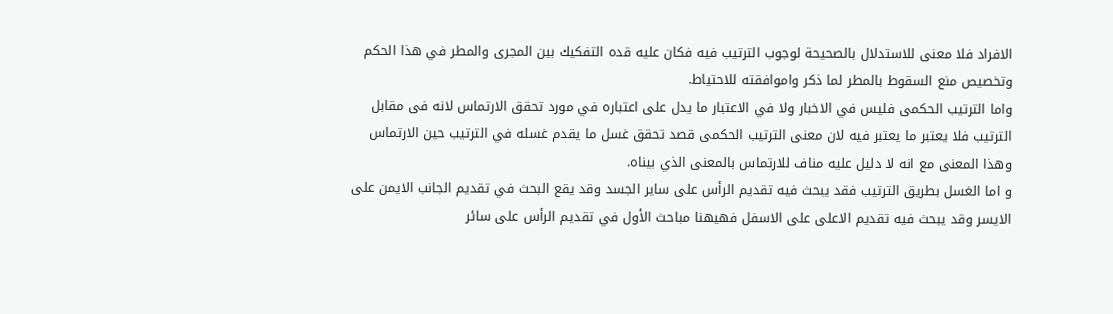الافراد فلا معنى للاستدلال بالصحيحة لوجوب الترتيب فيه فكان عليه قده التفكيك بين المجرى والمطر في هذا الحكم وتخصيص منع السقوط بالمطر لما ذكر واموافقته للاحتياط.
واما الترتيب الحكمى فليس في الاخبار ولا في الاعتبار ما يدل على اعتباره في مورد تحقق الارتماس لانه فى مقابل الترتيب فلا يعتبر ما يعتبر فيه لان معنى الترتيب الحكمى قصد تحقق غسل ما يقدم غسله في الترتيب حين الارتماس وهذا المعنى مع انه لا دليل عليه مناف للارتماس بالمعنى الذي بيناه.
و اما الغسل بطريق الترتيب فقد يبحث فيه تقديم الرأس على ساير الجسد وقد يقع البحث في تقديم الجانب الايمن على الايسر وقد يبحث فيه تقديم الاعلى على الاسفل فهيهنا مباحث الأول في تقديم الرأس على سائر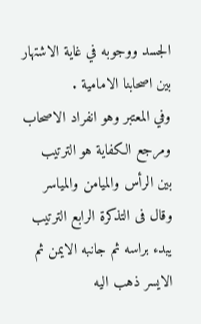الجسد ووجوبه في غاية الاشتهار بين اصحابنا الامامية .
وفي المعتبر وهو انفراد الاصحاب ومرجع الكفاية هو الترتيب بين الرأس والميامن والمياسر وقال فى التذكرة الرابع الترتيب يبدء براسه ثم جانبه الايمن ثم الايسر ذهب اليه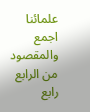علمائنا اجمع والمقصود من الرابع رابع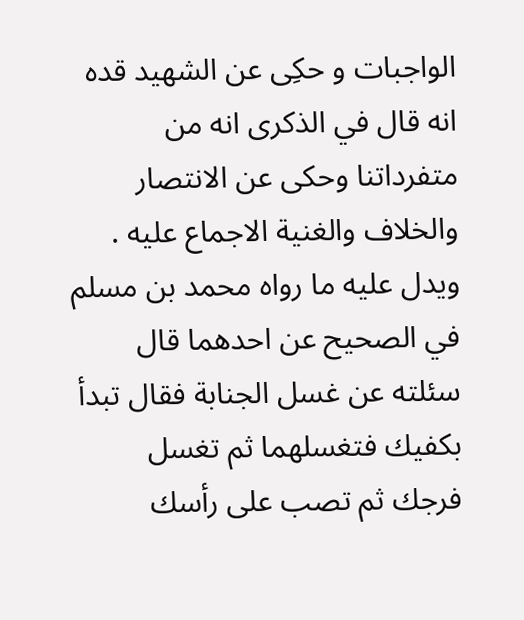الواجبات و حکِی عن الشهيد قده انه قال في الذكرى انه من متفرداتنا وحكى عن الانتصار والخلاف والغنية الاجماع عليه .
ويدل عليه ما رواه محمد بن مسلم في الصحيح عن احدهما قال سئلته عن غسل الجنابة فقال تبدأ بكفيك فتغسلهما ثم تغسل فرجك ثم تصب على رأسك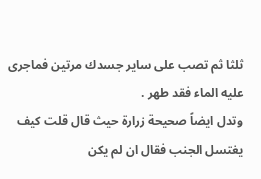ثلثا ثم تصب على ساير جسدك مرتين فماجرى عليه الماء فقد طهر .
وتدل ايضاً صحيحة زرارة حيث قال قلت كيف يغتسل الجنب فقال ان لم يكن